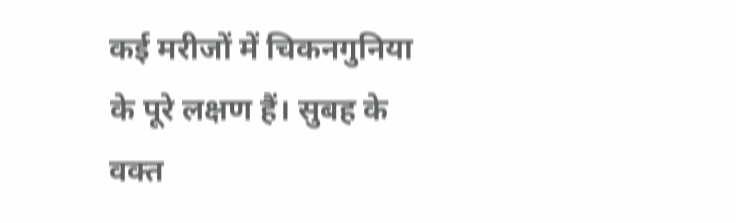कई मरीजों में चिकनगुनिया के पूरे लक्षण हैं। सुबह के वक्त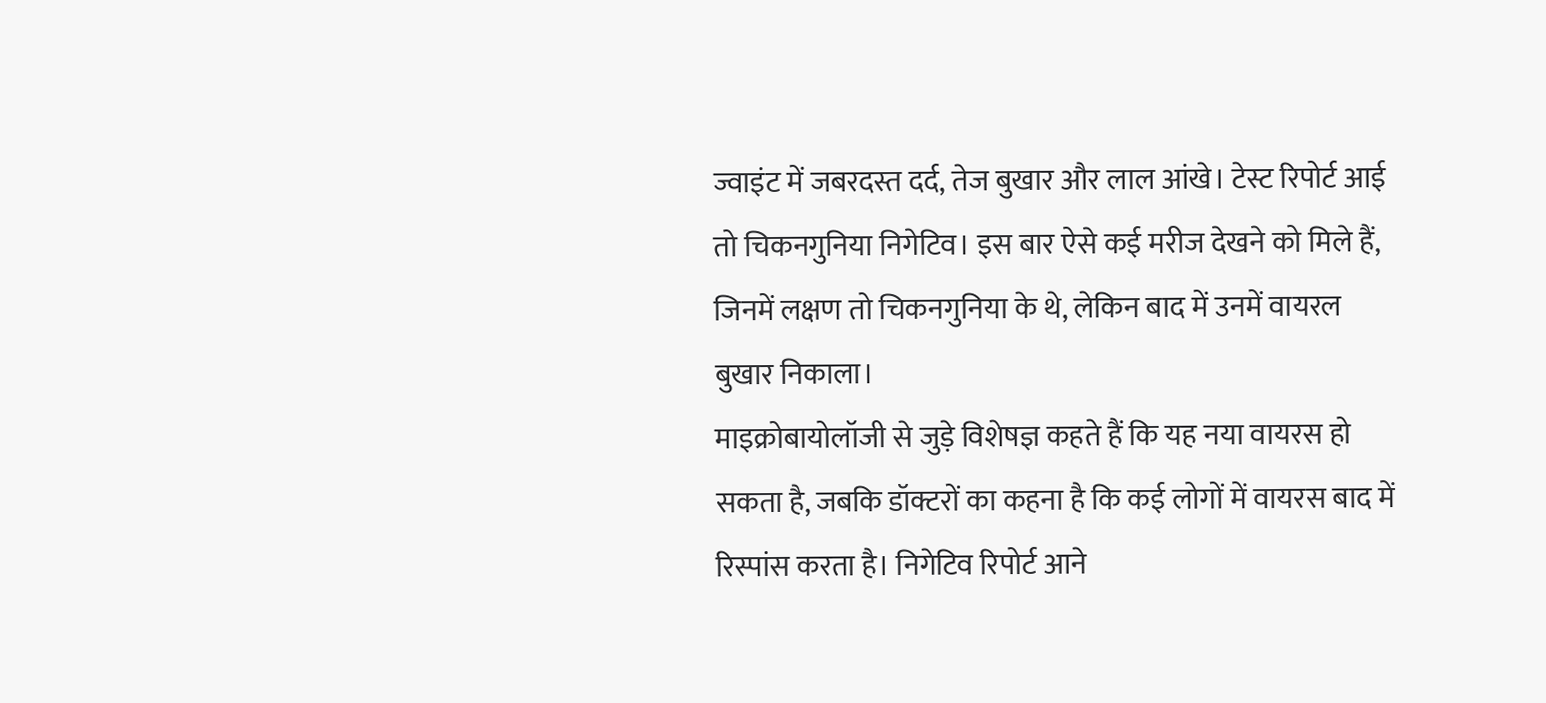ज्वाइंट में जबरदस्त दर्द, तेज बुखार और लाल आंखे। टेस्ट रिपोर्ट आई तो चिकनगुनिया निगेटिव। इस बार ऐसे कई मरीज देखने को मिले हैं, जिनमें लक्षण तो चिकनगुनिया के थे, लेकिन बाद में उनमें वायरल बुखार निकाला।
माइक्रोबायोलॉजी से जुड़े विशेषज्ञ कहते हैं कि यह नया वायरस हो सकता है, जबकि डॉक्टरों का कहना है कि कई लोगों में वायरस बाद में रिस्पांस करता है। निगेटिव रिपोर्ट आने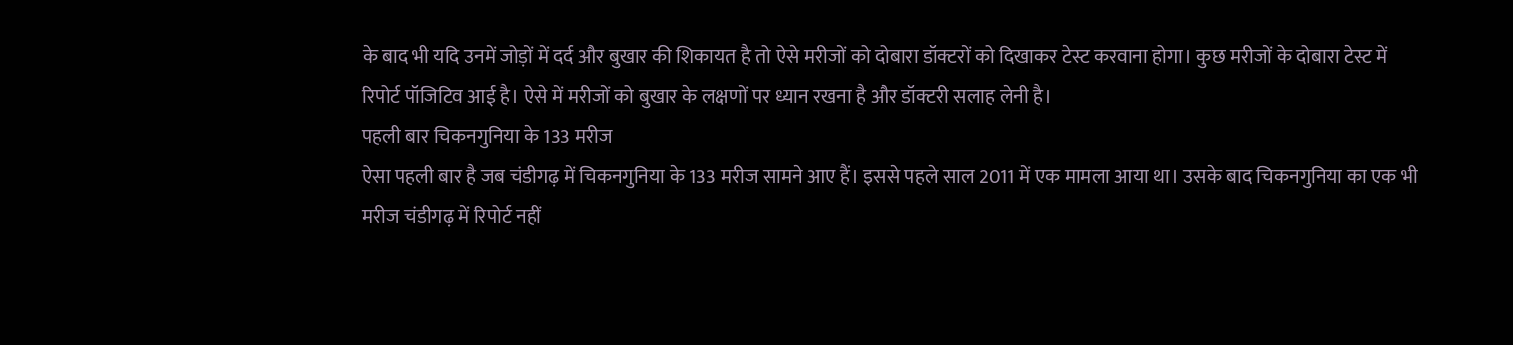के बाद भी यदि उनमें जोड़ों में दर्द और बुखार की शिकायत है तो ऐसे मरीजों को दोबारा डॉक्टरों को दिखाकर टेस्ट करवाना होगा। कुछ मरीजों के दोबारा टेस्ट में रिपोर्ट पॉजिटिव आई है। ऐसे में मरीजों को बुखार के लक्षणों पर ध्यान रखना है और डॉक्टरी सलाह लेनी है।
पहली बार चिकनगुनिया के 133 मरीज
ऐसा पहली बार है जब चंडीगढ़ में चिकनगुनिया के 133 मरीज सामने आए हैं। इससे पहले साल 2011 में एक मामला आया था। उसके बाद चिकनगुनिया का एक भी मरीज चंडीगढ़ में रिपोर्ट नहीं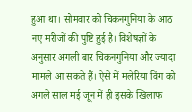हुआ था। सोमवार को चिकनगुनिया के आठ नए मरीजों की पुष्टि हुई है। विशेषज्ञों के अनुसार अगली बार चिकनगुनिया और ज्यादा मामले आ सकते हैं। ऐसे में मलेरिया विंग को अगले साल मई जून में ही इसके खिलाफ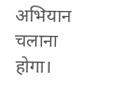अभियान चलाना होगा।